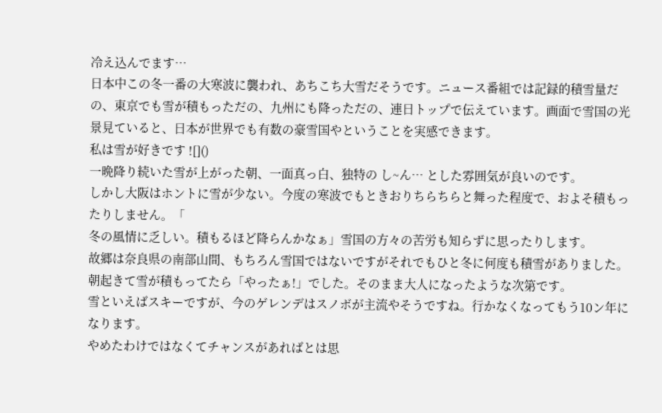冷え込んでます…
日本中この冬一番の大寒波に襲われ、あちこち大雪だそうです。ニュース番組では記録的積雪量だの、東京でも雪が積もっただの、九州にも降っただの、連日トップで伝えています。画面で雪国の光景見ていると、日本が世界でも有数の豪雪国やということを実感できます。
私は雪が好きです ![]()
一晩降り続いた雪が上がった朝、一面真っ白、独特の し~ん… とした雰囲気が良いのです。
しかし大阪はホントに雪が少ない。今度の寒波でもときおりちらちらと舞った程度で、およそ積もったりしません。「
冬の風情に乏しい。積もるほど降らんかなぁ」雪国の方々の苦労も知らずに思ったりします。
故郷は奈良県の南部山間、もちろん雪国ではないですがそれでもひと冬に何度も積雪がありました。朝起きて雪が積もってたら「やったぁ!」でした。そのまま大人になったような次第です。
雪といえばスキーですが、今のゲレンデはスノボが主流やそうですね。行かなくなってもう10ン年になります。
やめたわけではなくてチャンスがあればとは思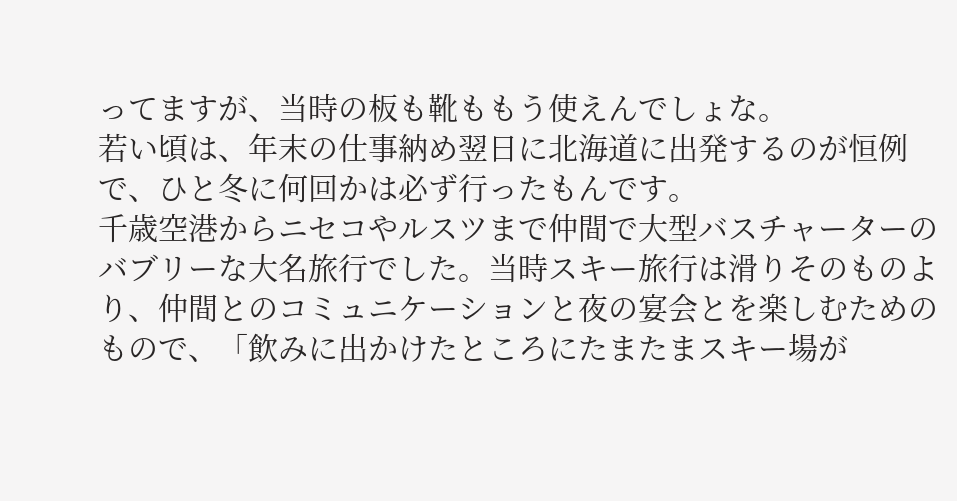ってますが、当時の板も靴ももう使えんでしょな。
若い頃は、年末の仕事納め翌日に北海道に出発するのが恒例で、ひと冬に何回かは必ず行ったもんです。
千歳空港からニセコやルスツまで仲間で大型バスチャーターのバブリーな大名旅行でした。当時スキー旅行は滑りそのものより、仲間とのコミュニケーションと夜の宴会とを楽しむためのもので、「飲みに出かけたところにたまたまスキー場が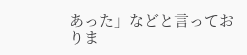あった」などと言っておりま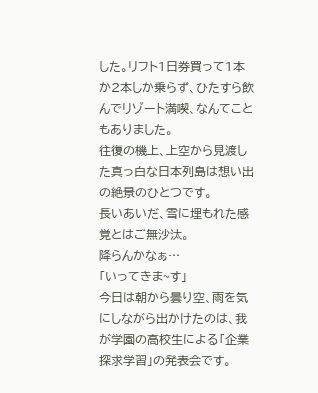した。リフト1日券買って1本か2本しか乗らず、ひたすら飲んでリゾート満喫、なんてこともありました。
往復の機上、上空から見渡した真っ白な日本列島は想い出の絶景のひとつです。
長いあいだ、雪に埋もれた感覚とはご無沙汰。
降らんかなぁ…
「いってきま~す」
今日は朝から曇り空、雨を気にしながら出かけたのは、我が学園の高校生による「企業探求学習」の発表会です。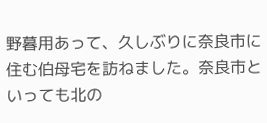野暮用あって、久しぶりに奈良市に住む伯母宅を訪ねました。奈良市といっても北の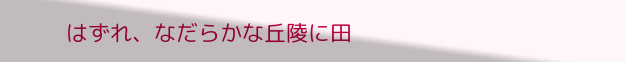はずれ、なだらかな丘陵に田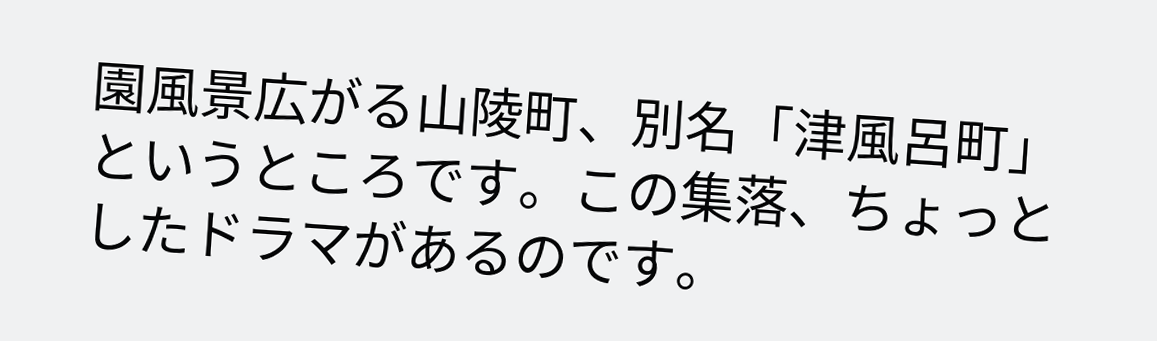園風景広がる山陵町、別名「津風呂町」というところです。この集落、ちょっとしたドラマがあるのです。